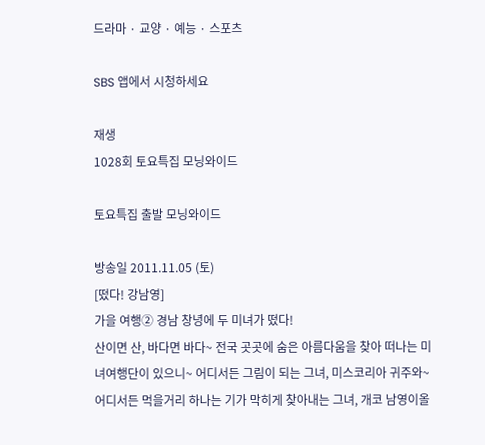드라마 · 교양 · 예능 · 스포츠

SBS 앱에서 시청하세요

재생
1028회 토요특집 모닝와이드

토요특집 출발 모닝와이드

방송일 2011.11.05 (토)
[떴다! 강남영]
가을 여행② 경남 창녕에 두 미녀가 떴다!
산이면 산, 바다면 바다~ 전국 곳곳에 숨은 아름다움을 찾아 떠나는 미녀여행단이 있으니~ 어디서든 그림이 되는 그녀, 미스코리아 귀주와~ 어디서든 먹을거리 하나는 기가 막히게 찾아내는 그녀, 개코 남영이올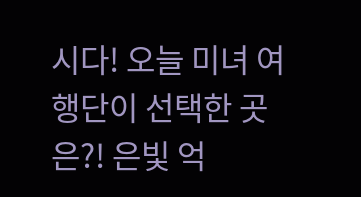시다! 오늘 미녀 여행단이 선택한 곳은?! 은빛 억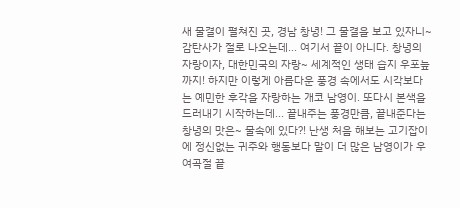새 물결이 펼쳐진 곳, 경남 창녕! 그 물결을 보고 있자니~ 감탄사가 절로 나오는데... 여기서 끝이 아니다. 창녕의 자랑이자, 대한민국의 자랑~ 세계적인 생태 습지 우포늪까지! 하지만 이렇게 아름다운 풍경 속에서도 시각보다는 예민한 후각을 자랑하는 개코 남영이. 또다시 본색을 드러내기 시작하는데... 끝내주는 풍경만큼, 끝내준다는 창녕의 맛은~ 물속에 있다?! 난생 처음 해보는 고기잡이에 정신없는 귀주와 행동보다 말이 더 많은 남영이가 우여곡절 끝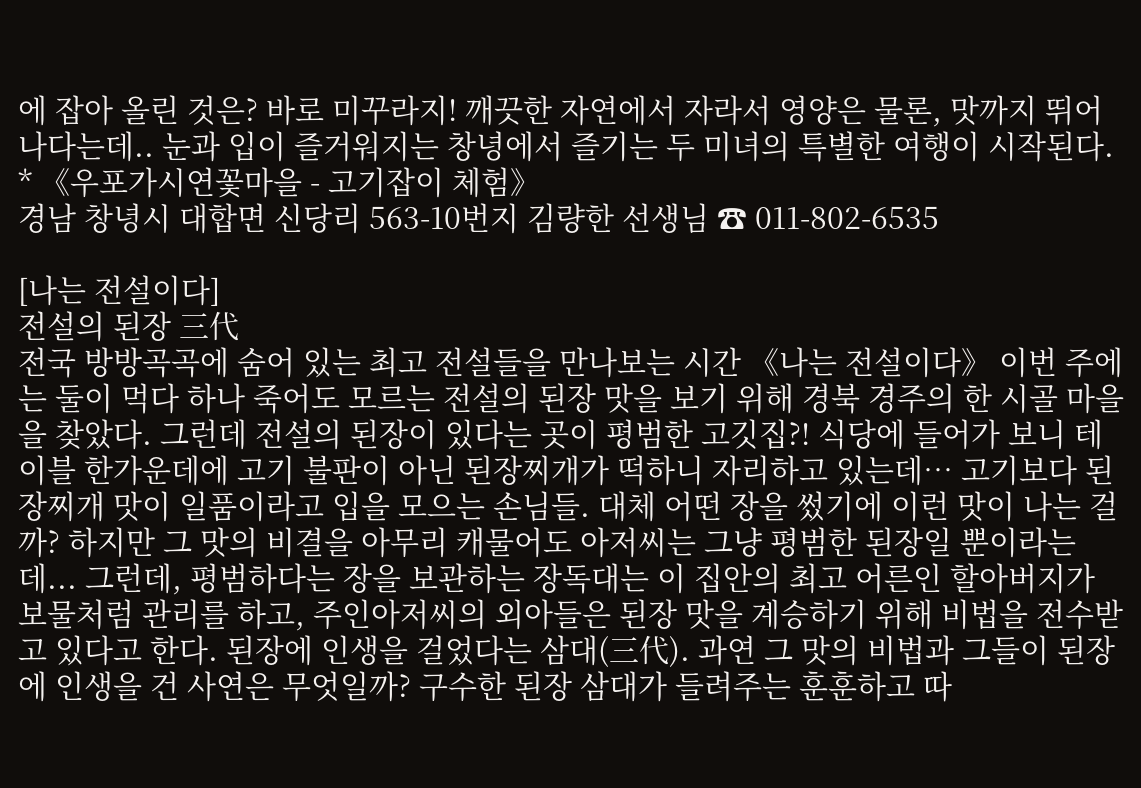에 잡아 올린 것은? 바로 미꾸라지! 깨끗한 자연에서 자라서 영양은 물론, 맛까지 뛰어나다는데.. 눈과 입이 즐거워지는 창녕에서 즐기는 두 미녀의 특별한 여행이 시작된다.
* 《우포가시연꽃마을 - 고기잡이 체험》
경남 창녕시 대합면 신당리 563-10번지 김량한 선생님 ☎ 011-802-6535

[나는 전설이다]
전설의 된장 三代
전국 방방곡곡에 숨어 있는 최고 전설들을 만나보는 시간 《나는 전설이다》 이번 주에는 둘이 먹다 하나 죽어도 모르는 전설의 된장 맛을 보기 위해 경북 경주의 한 시골 마을을 찾았다. 그런데 전설의 된장이 있다는 곳이 평범한 고깃집?! 식당에 들어가 보니 테이블 한가운데에 고기 불판이 아닌 된장찌개가 떡하니 자리하고 있는데… 고기보다 된장찌개 맛이 일품이라고 입을 모으는 손님들. 대체 어떤 장을 썼기에 이런 맛이 나는 걸까? 하지만 그 맛의 비결을 아무리 캐물어도 아저씨는 그냥 평범한 된장일 뿐이라는데... 그런데, 평범하다는 장을 보관하는 장독대는 이 집안의 최고 어른인 할아버지가 보물처럼 관리를 하고, 주인아저씨의 외아들은 된장 맛을 계승하기 위해 비법을 전수받고 있다고 한다. 된장에 인생을 걸었다는 삼대(三代). 과연 그 맛의 비법과 그들이 된장에 인생을 건 사연은 무엇일까? 구수한 된장 삼대가 들려주는 훈훈하고 따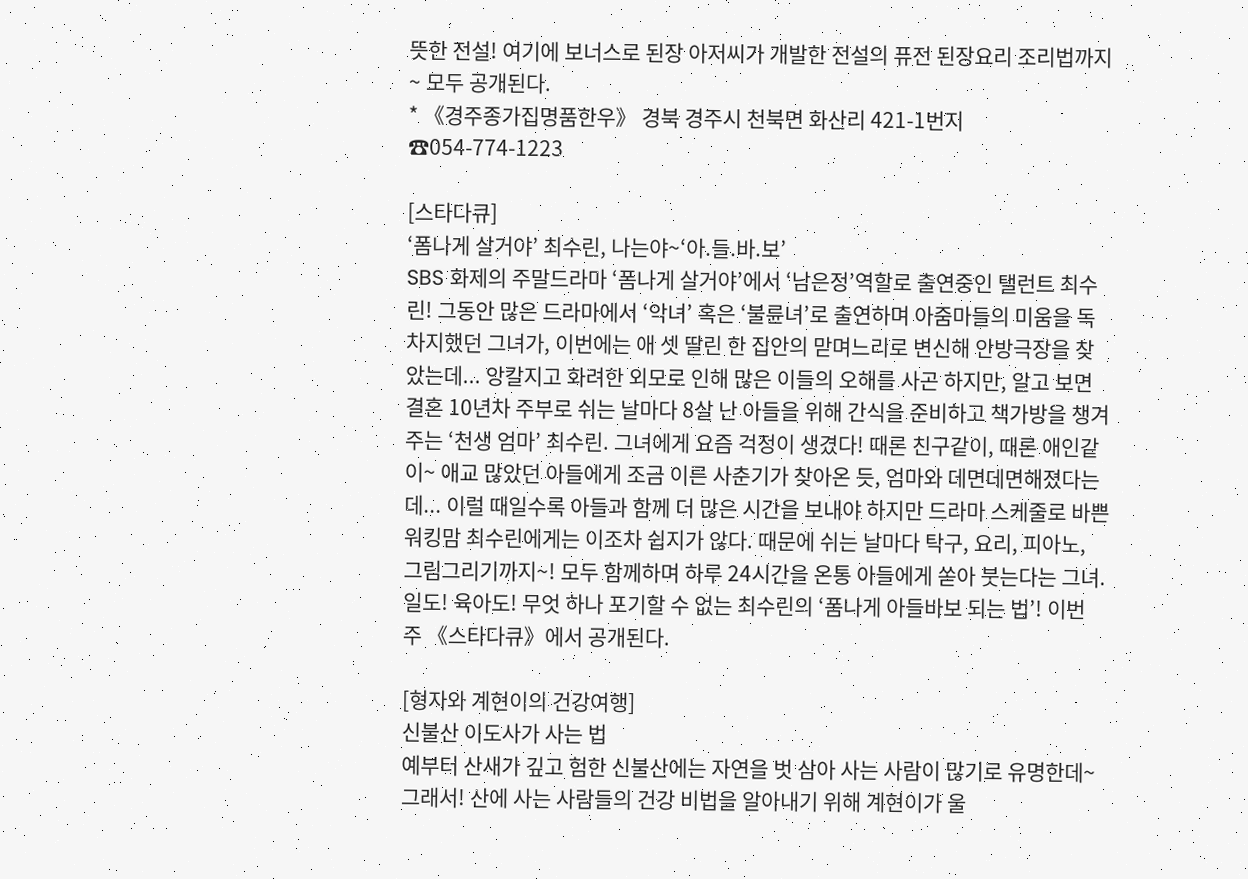뜻한 전설! 여기에 보너스로 된장 아저씨가 개발한 전설의 퓨전 된장요리 조리법까지~ 모두 공개된다.
* 《경주종가집명품한우》 경북 경주시 천북면 화산리 421-1번지 ☎054-774-1223

[스타다큐]
‘폼나게 살거야’ 최수린, 나는야~‘아.들.바.보’
SBS 화제의 주말드라마 ‘폼나게 살거야’에서 ‘남은정’역할로 출연중인 탤런트 최수린! 그동안 많은 드라마에서 ‘악녀’ 혹은 ‘불륜녀’로 출연하며 아줌마들의 미움을 독차지했던 그녀가, 이번에는 애 셋 딸린 한 집안의 맏며느리로 변신해 안방극장을 찾았는데... 앙칼지고 화려한 외모로 인해 많은 이들의 오해를 사곤 하지만, 알고 보면 결혼 10년차 주부로 쉬는 날마다 8살 난 아들을 위해 간식을 준비하고 책가방을 챙겨주는 ‘천생 엄마’ 최수린. 그녀에게 요즘 걱정이 생겼다! 때론 친구같이, 때론 애인같이~ 애교 많았던 아들에게 조금 이른 사춘기가 찾아온 듯, 엄마와 데면데면해졌다는데... 이럴 때일수록 아들과 함께 더 많은 시간을 보내야 하지만 드라마 스케줄로 바쁜 워킹맘 최수린에게는 이조차 쉽지가 않다. 때문에 쉬는 날마다 탁구, 요리, 피아노, 그림그리기까지~! 모두 함께하며 하루 24시간을 온통 아들에게 쏟아 붓는다는 그녀. 일도! 육아도! 무엇 하나 포기할 수 없는 최수린의 ‘폼나게 아들바보 되는 법’! 이번 주 《스타다큐》에서 공개된다.

[형자와 계현이의 건강여행]
신불산 이도사가 사는 법
예부터 산새가 깊고 험한 신불산에는 자연을 벗 삼아 사는 사람이 많기로 유명한데~ 그래서! 산에 사는 사람들의 건강 비법을 알아내기 위해 계현이가 울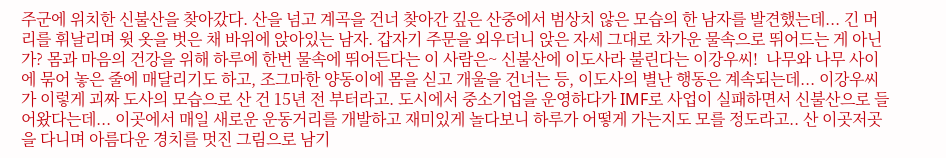주군에 위치한 신불산을 찾아갔다. 산을 넘고 계곡을 건너 찾아간 깊은 산중에서 범상치 않은 모습의 한 남자를 발견했는데... 긴 머리를 휘날리며 윗 옷을 벗은 채 바위에 앉아있는 남자. 갑자기 주문을 외우더니 앉은 자세 그대로 차가운 물속으로 뛰어드는 게 아닌가? 몸과 마음의 건강을 위해 하루에 한번 물속에 뛰어든다는 이 사람은~ 신불산에 이도사라 불린다는 이강우씨!  나무와 나무 사이에 묶어 놓은 줄에 매달리기도 하고, 조그마한 양동이에 몸을 싣고 개울을 건너는 등, 이도사의 별난 행동은 계속되는데... 이강우씨가 이렇게 괴짜 도사의 모습으로 산 건 15년 전 부터라고. 도시에서 중소기업을 운영하다가 IMF로 사업이 실패하면서 신불산으로 들어왔다는데... 이곳에서 매일 새로운 운동거리를 개발하고 재미있게 놀다보니 하루가 어떻게 가는지도 모를 정도라고.. 산 이곳저곳을 다니며 아름다운 경치를 멋진 그림으로 남기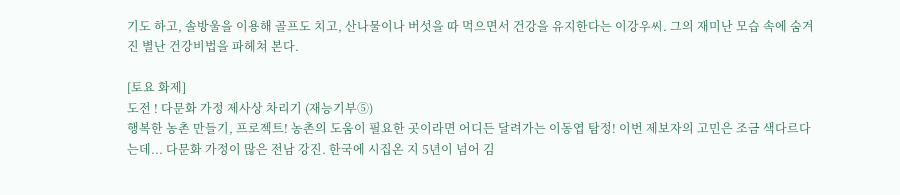기도 하고, 솔방울을 이용해 골프도 치고, 산나물이나 버섯을 따 먹으면서 건강을 유지한다는 이강우씨. 그의 재미난 모습 속에 숨겨진 별난 건강비법을 파헤쳐 본다.

[토요 화제]
도전 ! 다문화 가정 제사상 차리기 (재능기부⑤)
행복한 농촌 만들기, 프로젝트! 농촌의 도움이 필요한 곳이라면 어디든 달려가는 이동엽 탐정! 이번 제보자의 고민은 조금 색다르다는데... 다문화 가정이 많은 전남 강진. 한국에 시집온 지 5년이 넘어 김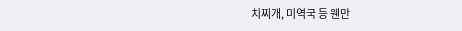치찌개, 미역국 등 웬만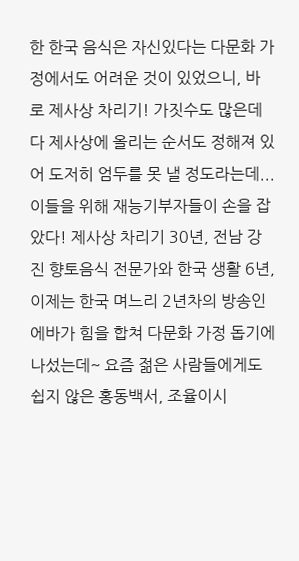한 한국 음식은 자신있다는 다문화 가정에서도 어려운 것이 있었으니, 바로 제사상 차리기! 가짓수도 많은데다 제사상에 올리는 순서도 정해져 있어 도저히 엄두를 못 낼 정도라는데... 이들을 위해 재능기부자들이 손을 잡았다! 제사상 차리기 30년, 전남 강진 향토음식 전문가와 한국 생활 6년, 이제는 한국 며느리 2년차의 방송인 에바가 힘을 합쳐 다문화 가정 돕기에 나섰는데~ 요즘 젊은 사람들에게도 쉽지 않은 홍동백서, 조율이시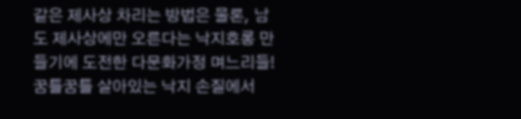같은 제사상 차리는 방법은 물론, 남도 제사상에만 오른다는 낙지호롱 만들기에 도전한 다문화가정 며느리들! 꿈틀꿈틀 살아있는 낙지 손질에서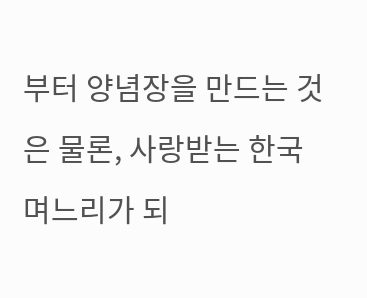부터 양념장을 만드는 것은 물론, 사랑받는 한국 며느리가 되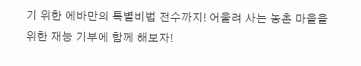기 위한 에바만의 특별비법 전수까지! 어울려 사는 농촌 마을을 위한 재능 기부에 함께 해보자!